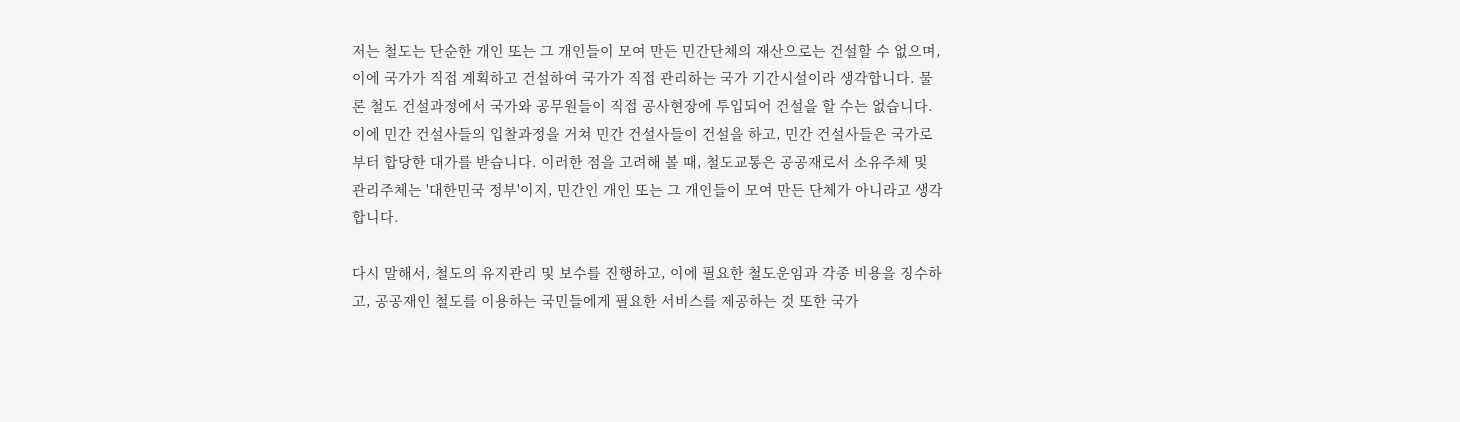저는 철도는 단순한 개인 또는 그 개인들이 모여 만든 민간단체의 재산으로는 건설할 수 없으며, 이에 국가가 직접 계획하고 건설하여 국가가 직접 관리하는 국가 기간시설이라 생각합니다. 물론 철도 건설과정에서 국가와 공무원들이 직접 공사현장에 투입되어 건설을 할 수는 없습니다. 이에 민간 건설사들의 입찰과정을 거쳐 민간 건설사들이 건설을 하고, 민간 건설사들은 국가로부터 합당한 대가를 받습니다. 이러한 점을 고려해 볼 때, 철도교통은 공공재로서 소유주체 및 관리주체는 '대한민국 정부'이지, 민간인 개인 또는 그 개인들이 모여 만든 단체가 아니라고 생각합니다.

다시 말해서, 철도의 유지관리 및 보수를 진행하고, 이에 필요한 철도운임과 각종 비용을 징수하고, 공공재인 철도를 이용하는 국민들에게 필요한 서비스를 제공하는 것 또한 국가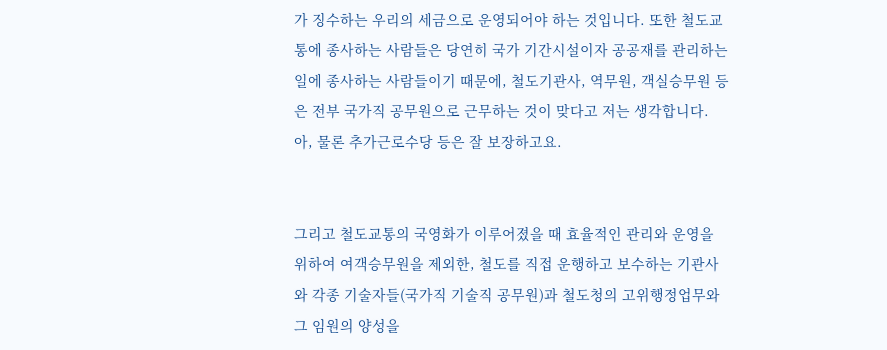가 징수하는 우리의 세금으로 운영되어야 하는 것입니다. 또한 철도교통에 종사하는 사람들은 당연히 국가 기간시설이자 공공재를 관리하는 일에 종사하는 사람들이기 때문에, 철도기관사, 역무원, 객실승무원 등은 전부 국가직 공무원으로 근무하는 것이 맞다고 저는 생각합니다. 아, 물론 추가근로수당 등은 잘 보장하고요.


그리고 철도교통의 국영화가 이루어졌을 때 효율적인 관리와 운영을 위하여 여객승무원을 제외한, 철도를 직접 운행하고 보수하는 기관사와 각종 기술자들(국가직 기술직 공무원)과 철도청의 고위행정업무와 그 임원의 양성을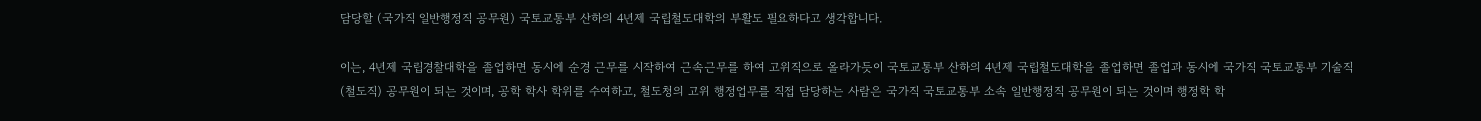담당할 (국가직 일반행정직 공무원) 국토교통부 산하의 4년제 국립철도대학의 부활도 필요하다고 생각합니다.

이는, 4년제 국립경찰대학을 졸업하면 동시에 순경 근무를 시작하여 근속근무를 하여 고위직으로 올라가듯이 국토교통부 산하의 4년제 국립철도대학을 졸업하면 졸업과 동시에 국가직 국토교통부 기술직(철도직) 공무원이 되는 것이며, 공학 학사 학위를 수여하고, 철도청의 고위 행정업무를 직접 담당하는 사람은 국가직 국토교통부 소속 일반행정직 공무원이 되는 것이며 행정학 학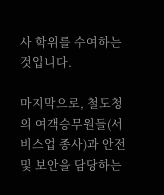사 학위를 수여하는 것입니다.

마지막으로, 철도청의 여객승무원들(서비스업 종사)과 안전 및 보안을 담당하는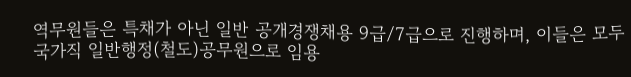역무원들은 특채가 아닌 일반 공개경쟁채용 9급/7급으로 진행하며, 이들은 모두 국가직 일반행정(철도)공무원으로 임용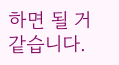하면 될 거 같습니다.